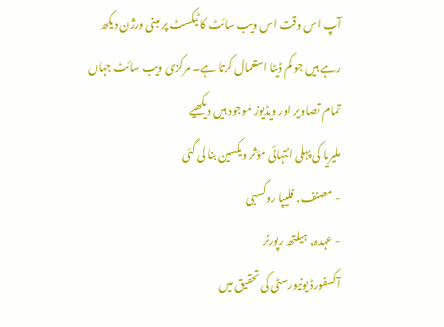آپ اس وقت اس ویب سائٹ کا ٹیکسٹ پر مبنی ورژن دیکھ رہے ہیں جو کم ڈیٹا استعمال کرتا ہے۔ مرکزی ویب سائٹ جہاں تمام تصاویر اور ویڈیوز موجود ہیں دیکھیے
ملیریا کی پہلی انتہائی مؤثر ویکسین بنا لی گئی
- مصنف, فلیپا روکسبی
- عہدہ, ہیلتھ رپورٹر
آکسفورڈ یونیورسٹی کی تحقیق میں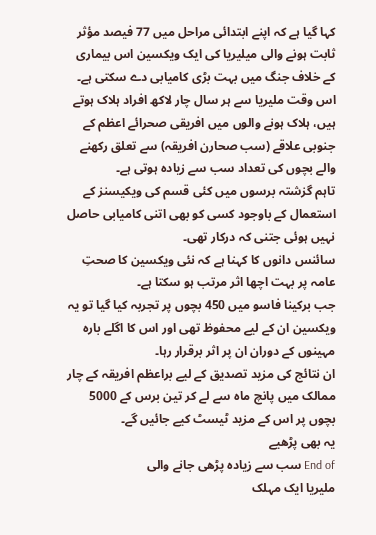کہا گیا ہے کہ اپنے ابتدائی مراحل میں 77 فیصد مؤثر ثابت ہونے والی میلیریا کی ایک ویکسین اس بیماری کے خلاف جنگ میں بہت بڑی کامیابی دے سکتی ہے۔
اس وقت ملیریا سے ہر سال چار لاکھ افراد ہلاک ہوتے ہیں، ہلاک ہونے والوں میں افریقی صحرائے اعظم کے جنوبی علاقے (سب صحارن افریقہ) سے تعلق رکھنے والے بچوں کی تعداد سب سے زیادہ ہوتی ہے۔
تاہم گزشتہ برسوں میں کئی قسم کی ویکیسنز کے استعمال کے باوجود کسی کو بھی اتنی کامیابی حاصل نہیں ہوئی جتنی کہ درکار تھی۔
سائنس دانوں کا کہنا ہے کہ نئی ویکسین کا صحتِ عامہ پر بہت اچھا اثر مرتب ہو سکتا ہے۔
جب برکینا فاسو میں 450 بچوں پر تجربہ کیا گیا تو یہ ویکسین ان کے لیے محفوظ تھی اور اس کا اگلے بارہ مہینوں کے دوران ان پر اثر برقرار رہا۔
ان نتائج کی مزید تصدیق کے لیے براعظم افریقہ کے چار ممالک میں پانچ ماہ سے لے کر تین برس کے 5000 بچوں پر اس کے مزید ٹیسٹ کیے جائیں گے۔
یہ بھی پڑھیے
End of سب سے زیادہ پڑھی جانے والی
ملیریا ایک مہلک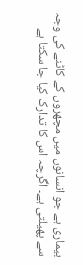بیماری ہے جو انسانوں میں مچھروں کے کاٹنے کی وجہ سے پھیلتی ہے۔ اگرچہ اس کا تدارک کیا جا سکتا ہے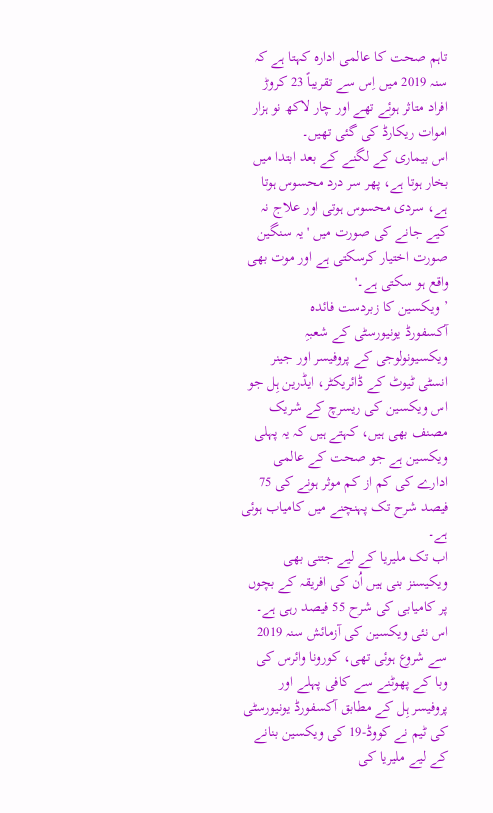تاہم صحت کا عالمی ادارہ کہتا ہے کہ سنہ 2019 میں اِس سے تقریباً 23 کروڑ افراد متاثر ہوئے تھے اور چار لاکھ نو ہزار اموات ریکارڈ کی گئی تھیں۔
اس بیماری کے لگنے کے بعد ابتدا میں بخار ہوتا ہے، پھر سر درد محسوس ہوتا ہے، سردی محسوس ہوتی اور علاج نہ کیے جانے کی صورت میں 'یہ سنگین صورت اختیار کرسکتی ہے اور موت بھی واقع ہو سکتی ہے۔'
’ویکسین کا زبردست فائدہ
آکسفورڈ یونیورسٹی کے شعبہِ ویکسیونولوجی کے پروفیسر اور جینر انسٹی ٹیوٹ کے ڈائریکٹر، ایڈرین ہِل جو اس ویکسین کی ریسرچ کے شریک مصنف بھی ہیں، کہتے ہیں کہ یہ پہلی ویکسین ہے جو صحت کے عالمی ادارے کی کم از کم موثر ہونے کی 75 فیصد شرح تک پہنچنے میں کامیاب ہوئی ہے۔
اب تک ملیریا کے لیے جتنی بھی ویکیسنز بنی ہیں اُن کی افریقہ کے بچوں پر کامیابی کی شرح 55 فیصد رہی ہے۔
اس نئی ویکسین کی آزمائش سنہ 2019 سے شروع ہوئی تھی، کورونا وائرس کی وبا کے پھوٹنے سے کافی پہلے اور پروفیسر ہِل کے مطابق آکسفورڈ یونیورسٹی کی ٹیم نے کووڈ-19 کی ویکسین بنانے کے لیے ملیریا کی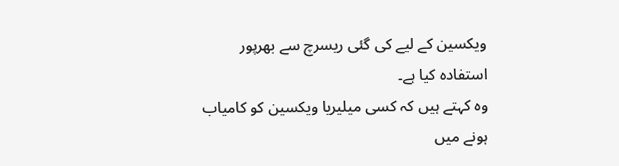ویکسین کے لیے کی گئی ریسرچ سے بھرپور استفادہ کیا ہے۔
وہ کہتے ہیں کہ کسی میلیریا ویکسین کو کامیاب ہونے میں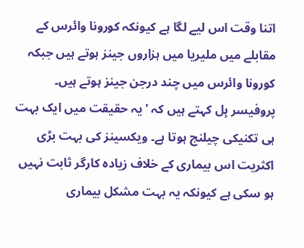اتنا وقت اس لیے لگا ہے کیونکہ کورونا وائرس کے مقابلے میں ملیریا میں ہزاروں جینز ہوتے ہیں جبکہ کورونا وائرس میں چند درجن جینز ہوتے ہیں۔
پروفیسر ہِل کہتے ہیں کہ 'یہ حقیقت میں ایک بہت ہی تکنیکی چیلنج ہوتا ہے۔ ویکسینز کی بہت بڑی اکثریت اس بیماری کے خلاف زیادہ کارگر ثابت نہیں ہو سکی ہے کیونکہ یہ بہت مشکل بیماری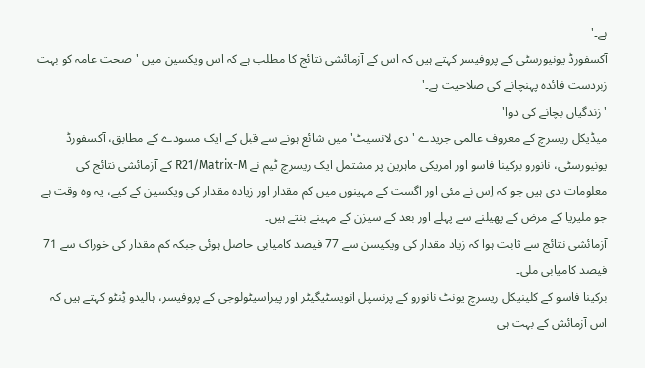ہے۔'
آکسفورڈ یونیورسٹی کے پروفیسر کہتے ہیں کہ اس کے آزمائشی نتائج کا مطلب ہے کہ اس ویکسین میں 'صحت عامہ کو بہت زبردست فائدہ پہنچانے کی صلاحیت ہے۔'
'زندگیاں بچانے کی دوا'
میڈیکل ریسرچ کے معروف عالمی جریدے 'دی لانسیٹ' میں شائع ہونے سے قبل کے ایک مسودے کے مطابق، آکسفورڈ یونیورسٹی، نانورو برکینا فاسو اور امریکی ماہرین پر مشتمل ایک ریسرچ ٹیم نے R21/Matrix-M کے آزمائشی نتائج کی معلومات دی ہیں جو کہ اِس نے مئی اور اگست کے مہینوں میں کم مقدار اور زیادہ مقدار کی ویکسین کے کیے، یہ وہ وقت ہے جو ملیریا کے مرض کے پھیلنے سے پہلے اور بعد کے سیزن کے مہینے بنتے ہیں۔
آزمائشی نتائج سے ثابت ہوا کہ زیاد مقدار کی ویکیسن سے 77 فیصد کامیابی حاصل ہوئی جبکہ کم مقدار کی خوراک سے 71 فیصد کامیابی ملی۔
برکینا فاسو کے کلینیکل ریسرچ یونٹ نانورو کے پرنسپل انویسٹیگیٹر اور پیراسیٹولوجی کے پروفیسر، ہالیدو ٹِنٹو کہتے ہیں کہ اس آزمائش کے بہت ہی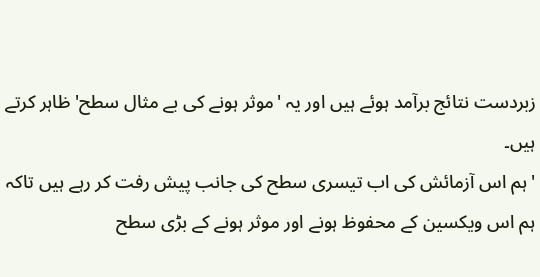زبردست نتائج برآمد ہوئے ہیں اور یہ 'موثر ہونے کی بے مثال سطح' ظاہر کرتے ہیں۔
'ہم اس آزمائش کی اب تیسری سطح کی جانب پیش رفت کر رہے ہیں تاکہ ہم اس ویکسین کے محفوظ ہونے اور موثر ہونے کے بڑی سطح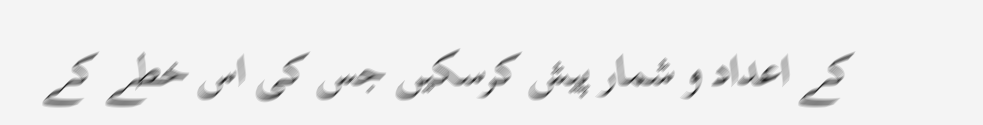کے اعداد و شمار پیش کرسکیں جس کی اس خطے کے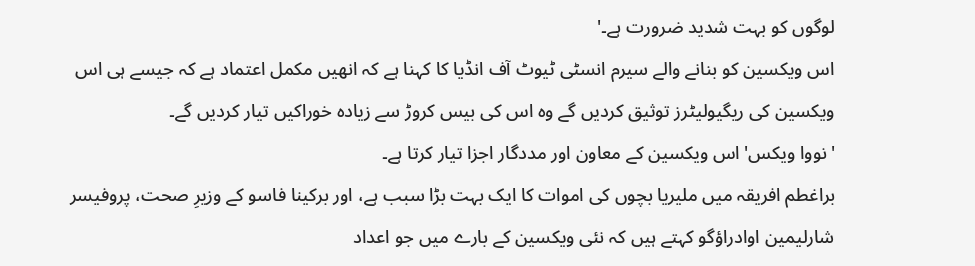لوگوں کو بہت شدید ضرورت ہے۔'
اس ویکسین کو بنانے والے سیرم انسٹی ٹیوٹ آف انڈیا کا کہنا ہے کہ انھیں مکمل اعتماد ہے کہ جیسے ہی اس ویکسین کی ریگیولیٹرز توثیق کردیں گے وہ اس کی بیس کروڑ سے زیادہ خوراکیں تیار کردیں گے۔
'نووا ویکس' اس ویکسین کے معاون اور مددگار اجزا تیار کرتا ہے۔
براغطم افریقہ میں ملیریا بچوں کی اموات کا ایک بہت بڑا سبب ہے، اور برکینا فاسو کے وزیرِ صحت، پروفیسر شارلیمین اوادراؤگو کہتے ہیں کہ نئی ویکسین کے بارے میں جو اعداد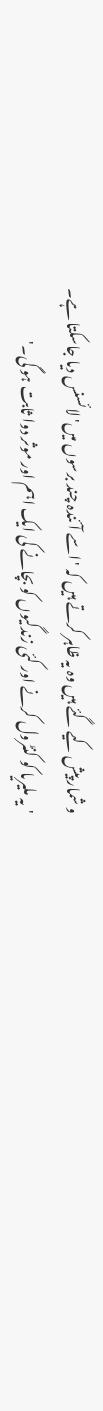و شمار پیش کیے گئے ہیں وہ یہ ظاہر کرتے ہیں کہ 'اسے آئندہ چند برسوں میں' لائسنس دیا جاسکتا ہے۔
'یہ ملیریا کو کنٹرول کرنے اور کئی زندگیوں کو بچانے کی ایک اہم اور موثر دوا ثابت ہو گی۔'